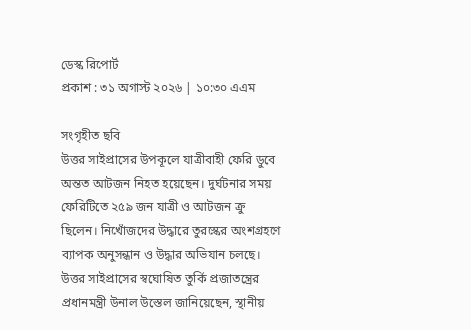ডেস্ক রিপোর্ট
প্রকাশ : ৩১ অগাস্ট ২০২৬ | ১০:৩০ এএম

সংগৃহীত ছবি
উত্তর সাইপ্রাসের উপকূলে যাত্রীবাহী ফেরি ডুবে অন্তত আটজন নিহত হয়েছেন। দুর্ঘটনার সময় ফেরিটিতে ২৫৯ জন যাত্রী ও আটজন ক্রু ছিলেন। নিখোঁজদের উদ্ধারে তুরস্কের অংশগ্রহণে ব্যাপক অনুসন্ধান ও উদ্ধার অভিযান চলছে।
উত্তর সাইপ্রাসের স্বঘোষিত তুর্কি প্রজাতন্ত্রের প্রধানমন্ত্রী উনাল উস্তেল জানিয়েছেন, স্থানীয়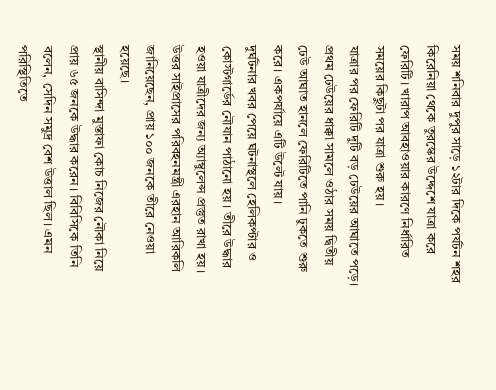সময় শনিবার দুপুর সাড়ে ১২টার দিকে পর্যটন শহর কিরেনিয়া থেকে তুরস্কের উদ্দেশে যাত্রা করে ফেরিটি। খারাপ আবহাওয়ার কারণে নির্ধারিত সময়ের কিছুটা পর যাত্রা শুরু হয়।
যাত্রার পর ফেরিটি দুটি বড় ঢেউয়ের আঘাতে পড়ে। প্রথম ঢেউয়ের ধাক্কা সামলে ওঠার সময় দ্বিতীয় ঢেউ আঘাত হানলে ফেরিটিতে পানি ঢুকতে শুরু করে। একপর্যায়ে এটি উল্টে যায়।
দুর্ঘটনার খবর পেয়ে ঘটনাস্থলে হেলিকপ্টার ও কোস্টগার্ডের নৌযান পাঠানো হয়। তীরে উদ্ধার হওয়া যাত্রীদের জন্য অ্যাম্বুলেন্স প্রস্তুত রাখা হয়। উত্তর সাইপ্রাসের পরিবহনমন্ত্রী এরহান আরিকলি জানিয়েছেন, প্রায় ১০০ জনকে তীরে নেওয়া হয়েছে।
স্থানীয় বাসিন্দা মুস্তাফা কোচ নিজের নৌকা নিয়ে প্রায় ৬৫ জনকে উদ্ধার করেন। বিবিসিকে তিনি বলেন, সেদিন সমুদ্র বেশ উত্তাল ছিল। এমন পরিস্থিতিতে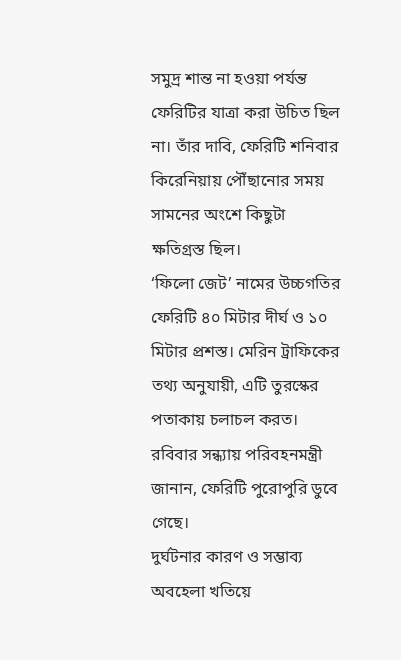সমুদ্র শান্ত না হওয়া পর্যন্ত ফেরিটির যাত্রা করা উচিত ছিল না। তাঁর দাবি, ফেরিটি শনিবার কিরেনিয়ায় পৌঁছানোর সময় সামনের অংশে কিছুটা ক্ষতিগ্রস্ত ছিল।
‘ফিলো জেট’ নামের উচ্চগতির ফেরিটি ৪০ মিটার দীর্ঘ ও ১০ মিটার প্রশস্ত। মেরিন ট্রাফিকের তথ্য অনুযায়ী, এটি তুরস্কের পতাকায় চলাচল করত। রবিবার সন্ধ্যায় পরিবহনমন্ত্রী জানান, ফেরিটি পুরোপুরি ডুবে গেছে।
দুর্ঘটনার কারণ ও সম্ভাব্য অবহেলা খতিয়ে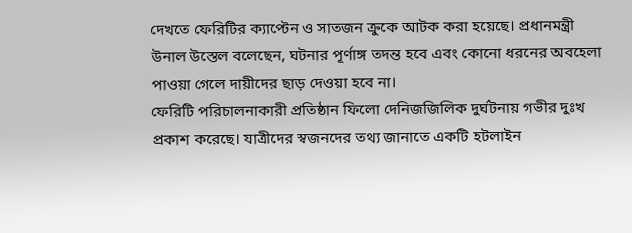দেখতে ফেরিটির ক্যাপ্টেন ও সাতজন ক্রুকে আটক করা হয়েছে। প্রধানমন্ত্রী উনাল উস্তেল বলেছেন, ঘটনার পূর্ণাঙ্গ তদন্ত হবে এবং কোনো ধরনের অবহেলা পাওয়া গেলে দায়ীদের ছাড় দেওয়া হবে না।
ফেরিটি পরিচালনাকারী প্রতিষ্ঠান ফিলো দেনিজজিলিক দুর্ঘটনায় গভীর দুঃখ প্রকাশ করেছে। যাত্রীদের স্বজনদের তথ্য জানাতে একটি হটলাইন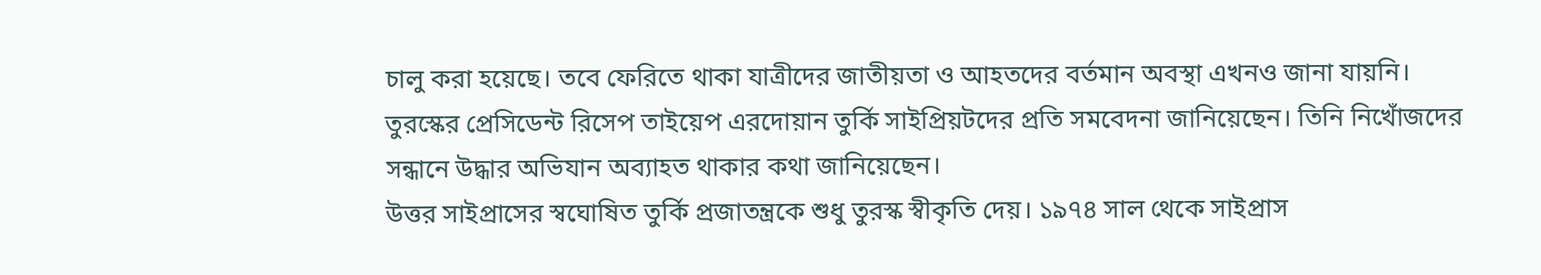চালু করা হয়েছে। তবে ফেরিতে থাকা যাত্রীদের জাতীয়তা ও আহতদের বর্তমান অবস্থা এখনও জানা যায়নি।
তুরস্কের প্রেসিডেন্ট রিসেপ তাইয়েপ এরদোয়ান তুর্কি সাইপ্রিয়টদের প্রতি সমবেদনা জানিয়েছেন। তিনি নিখোঁজদের সন্ধানে উদ্ধার অভিযান অব্যাহত থাকার কথা জানিয়েছেন।
উত্তর সাইপ্রাসের স্বঘোষিত তুর্কি প্রজাতন্ত্রকে শুধু তুরস্ক স্বীকৃতি দেয়। ১৯৭৪ সাল থেকে সাইপ্রাস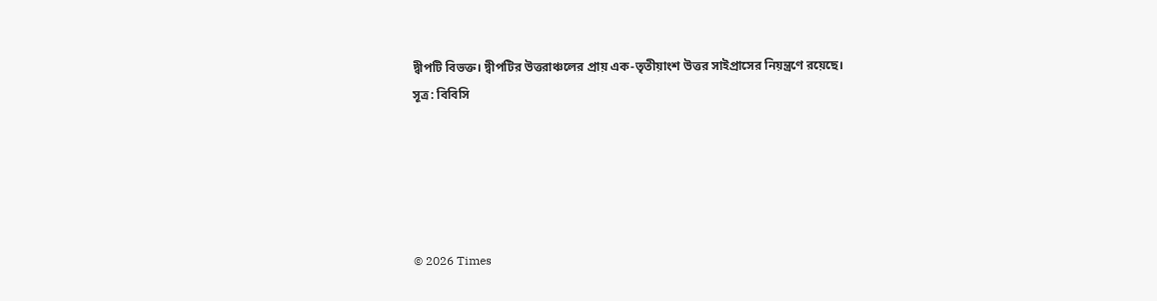দ্বীপটি বিভক্ত। দ্বীপটির উত্তরাঞ্চলের প্রায় এক-তৃতীয়াংশ উত্তর সাইপ্রাসের নিয়ন্ত্রণে রয়েছে।
সূত্র: বিবিসি





© 2026 Times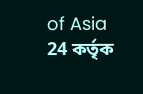of Asia 24 কর্তৃক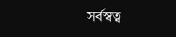সর্বস্বত্ব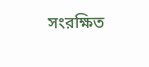সংরক্ষিত